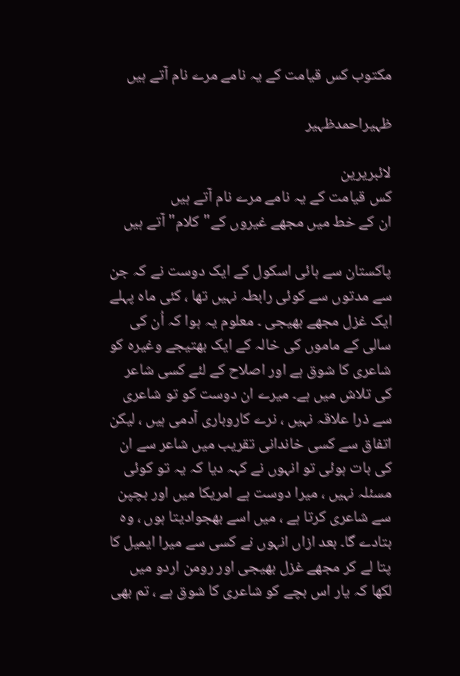مکتوب کس قیامت کے یہ نامے مرے نام آتے ہیں

ظہیراحمدظہیر

لائبریرین
کس قیامت کے یہ نامے مرے نام آتے ہیں
ان کے خط میں مجھے غیروں کے"کلام" آتے ہیں

پاکستان سے ہائی اسکول کے ایک دوست نے کہ جن سے مدتوں سے کوئی رابطہ نہیں تھا ، کئی ماہ پہلے ایک غزل مجھے بھیجی ۔ معلوم یہ ہوا کہ اُن کی سالی کے ماموں کی خالہ کے ایک بھتیجے وغیرہ کو شاعری کا شوق ہے اور اصلاح کے لئے کسی شاعر کی تلاش میں ہے۔ میرے ان دوست کو تو شاعری سے ذرا علاقہ نہیں ، نرے کاروباری آدمی ہیں ، لیکن اتفاق سے کسی خاندانی تقریب میں شاعر سے ان کی بات ہوئی تو انہوں نے کہہ دیا کہ یہ تو کوئی مسئلہ نہیں ، میرا دوست ہے امریکا میں اور بچپن سے شاعری کرتا ہے ، میں اسے بھجوادیتا ہوں ، وہ بتادے گا۔ بعد ازاں انہوں نے کسی سے میرا ایمیل کا پتا لے کر مجھے غزل بھیجی اور رومن اردو میں لکھا کہ یار اس بچے کو شاعری کا شوق ہے ، تم بھی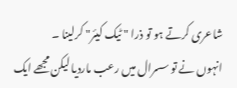شاعری کرتے ہو تو ذرا " ٹیک کیئر" کرلینا ۔
انہوں نے تو سسرال میں رعب ماردیا لیکن مجھے ایک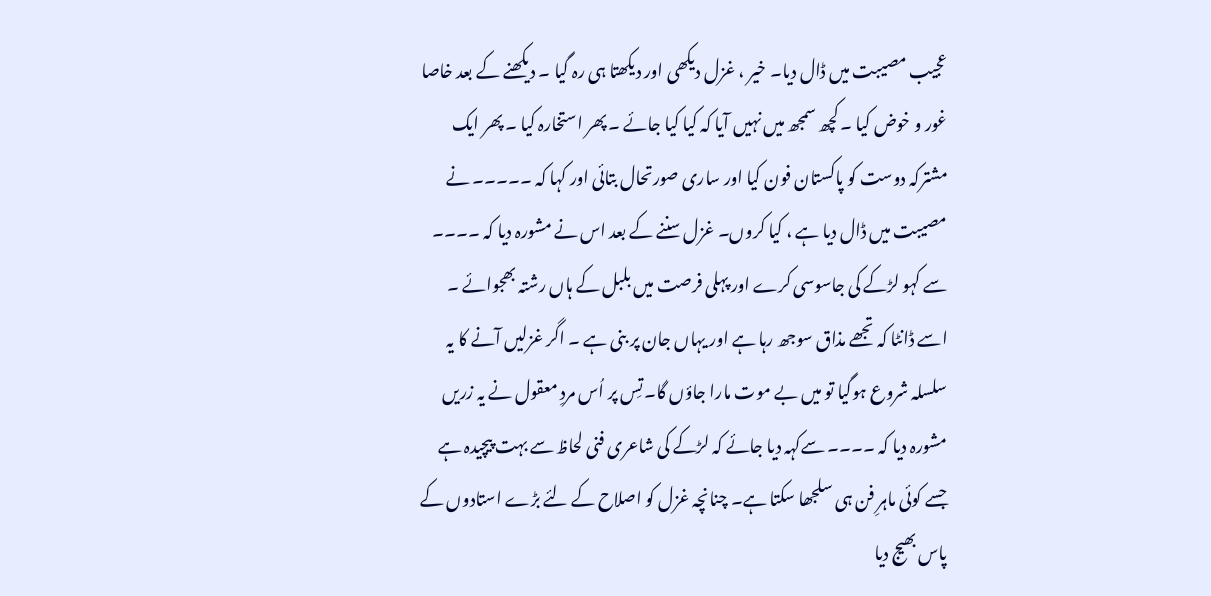عجیب مصیبت میں ڈال دیا۔ خیر ، غزل دیکھی اور دیکھتا ہی رہ گیا ۔ دیکھنے کے بعد خاصا غور و خوض کیا ۔ کچھ سمجھ میں نہیں آیا کہ کیا کیا جائے ۔ پھر استخارہ کیا ۔ پھر ایک مشترکہ دوست کو پاکستان فون کیا اور ساری صورتحال بتائی اور کہا کہ ۔۔۔۔۔ نے مصیبت میں ڈال دیا ہے ، کیا کروں۔ غزل سننے کے بعد اس نے مشورہ دیا کہ ۔۔۔۔ سے کہو لڑکے کی جاسوسی کرے اور پہلی فرصت میں بلبل کے ہاں رشتہ بھجوائے ۔ اسے ڈانٹا کہ تجھے مذاق سوجھ رہا ہے اور یہاں جان پر بنی ہے ۔ اگر غزلیں آنے کا یہ سلسلہ شروع ہوگیا تو میں بے موت مارا جاؤں گا۔ تِس پر اُس مردِ معقول نے یہ زریں مشورہ دیا کہ ۔۔۔۔ سےکہہ دیا جائے کہ لڑکے کی شاعری فنی لحاظ سے بہت پیچیدہ ہے جسے کوئی ماہرِ فن ہی سلجھا سکتا ہے۔ چنانچہ غزل کو اصلاح کے لئے بڑے استادوں کے پاس بھیج دیا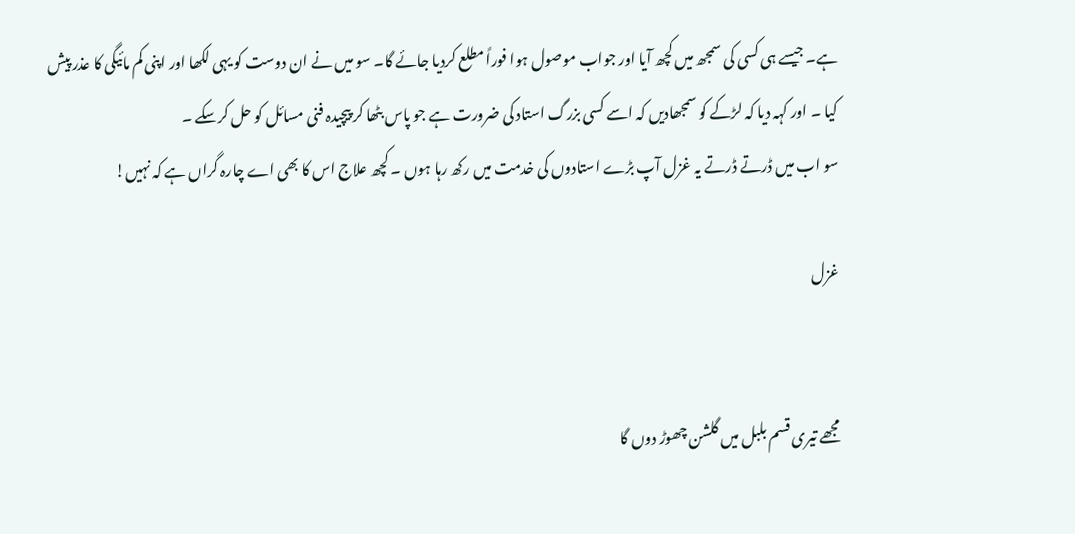ہے۔ جیسے ہی کسی کی سمجھ میں کچھ آیا اور جواب موصول ہوا فوراً مطلع کردیا جائے گا۔ سو میں نے ان دوست کو یہی لکھا اور اپنی کم مائیگی کا عذر پیش کیا ۔ اور کہہ دیا کہ لڑکے کو سمجھادیں کہ اسے کسی بزرگ استاد کی ضرورت ہے جو پاس بٹھا کر پیچیدہ فنی مسائل کو حل کرسکے ۔
سو اب میں ڈرتے ڈرتے یہ غزل آپ بڑے استادوں کی خدمت میں رکھ رہا ہوں ۔ کچھ علاج اس کا بھی اے چارہ گراں ہے کہ نہیں!

غزل


مجھے تیری قسم بلبل میں گلشن چھوڑ دوں گا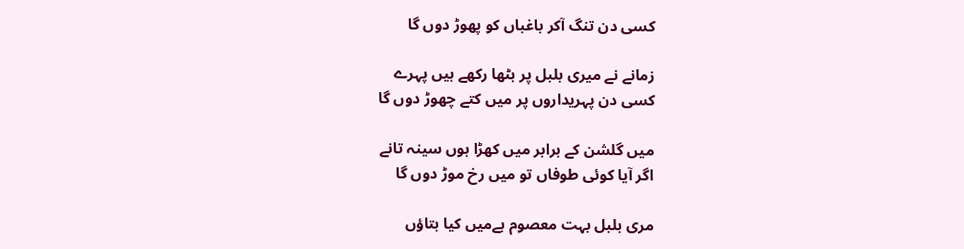کسی دن تنگ آکر باغباں کو پھوڑ دوں گا

زمانے نے میری بلبل پر بٹھا رکھے ہیں پہرے
کسی دن پہریداروں پر میں کتے چھوڑ دوں گا

میں گلشن کے برابر میں کھڑا ہوں سینہ تانے
اگر آیا کوئی طوفاں تو میں رخ موڑ دوں گا

مری بلبل بہت معصوم ہےمیں کیا بتاؤں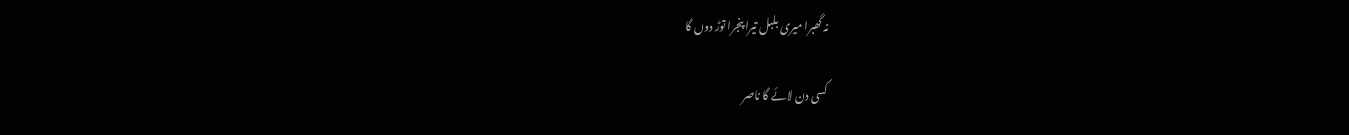نہ گھبرا میری بلبل تیرا پنجرا توڑ دوں گا

کسی دن لائے گا ناصر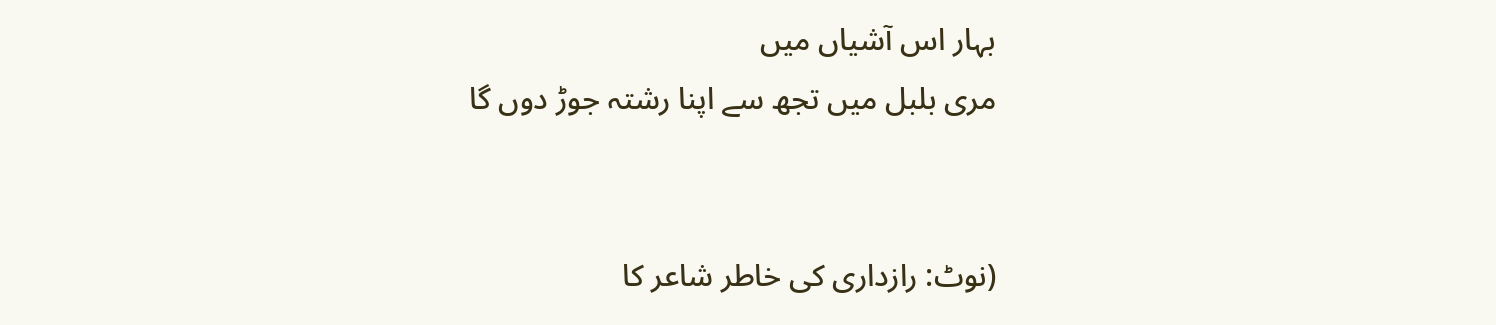بہار اس آشیاں میں
مری بلبل میں تجھ سے اپنا رشتہ جوڑ دوں گا


(نوٹ: رازداری کی خاطر شاعر کا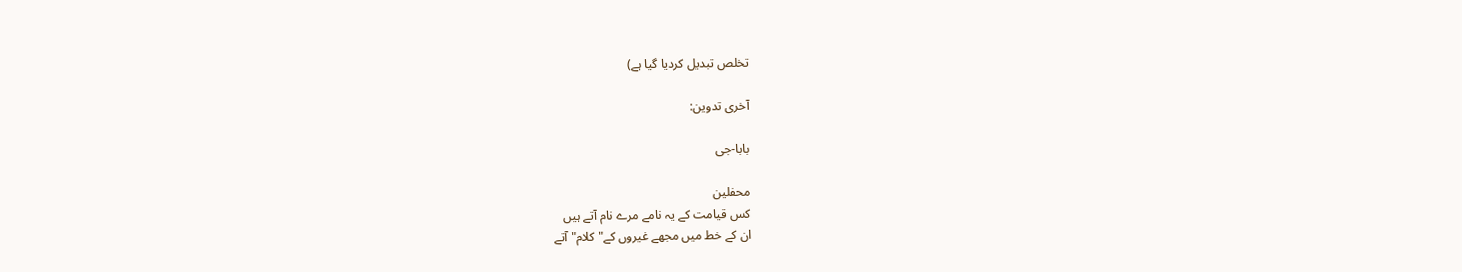تخلص تبدیل کردیا گیا ہے)

آخری تدوین:

بابا-جی

محفلین
کس قیامت کے یہ نامے مرے نام آتے ہیں
ان کے خط میں مجھے غیروں کے"کلام" آتے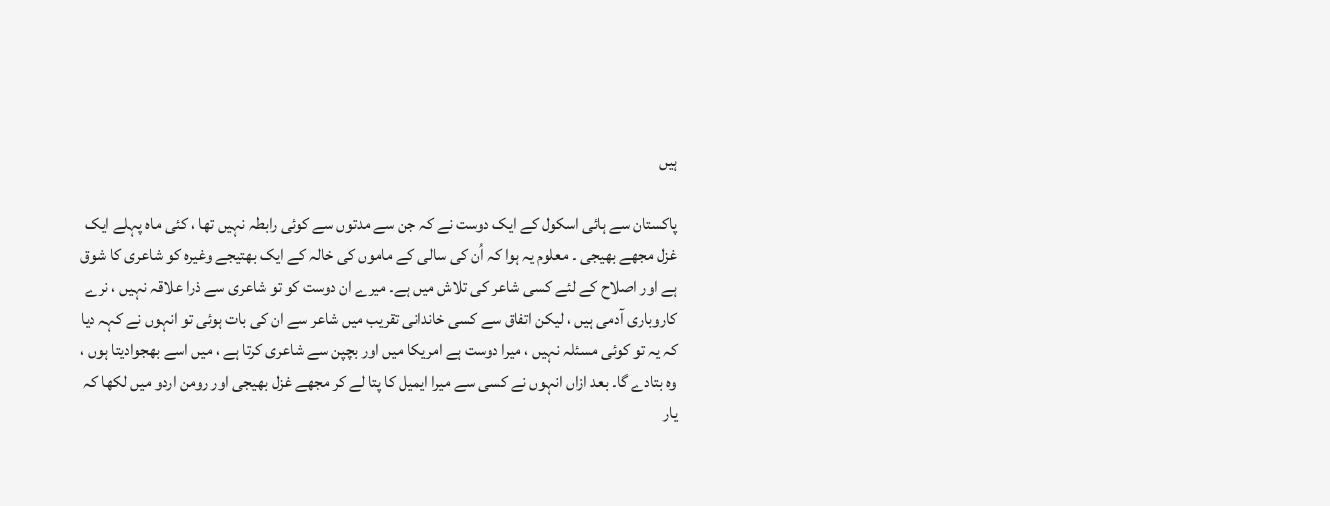ہیں

پاکستان سے ہائی اسکول کے ایک دوست نے کہ جن سے مدتوں سے کوئی رابطہ نہیں تھا ، کئی ماہ پہلے ایک غزل مجھے بھیجی ۔ معلوم یہ ہوا کہ اُن کی سالی کے ماموں کی خالہ کے ایک بھتیجے وغیرہ کو شاعری کا شوق ہے اور اصلاح کے لئے کسی شاعر کی تلاش میں ہے۔ میرے ان دوست کو تو شاعری سے ذرا علاقہ نہیں ، نرے کاروباری آدمی ہیں ، لیکن اتفاق سے کسی خاندانی تقریب میں شاعر سے ان کی بات ہوئی تو انہوں نے کہہ دیا کہ یہ تو کوئی مسئلہ نہیں ، میرا دوست ہے امریکا میں اور بچپن سے شاعری کرتا ہے ، میں اسے بھجوادیتا ہوں ، وہ بتادے گا۔ بعد ازاں انہوں نے کسی سے میرا ایمیل کا پتا لے کر مجھے غزل بھیجی اور رومن اردو میں لکھا کہ یار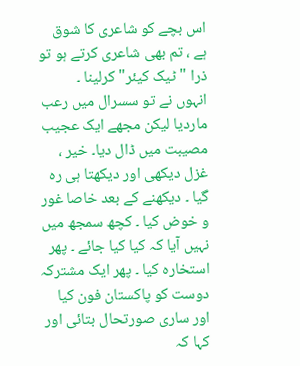اس بچے کو شاعری کا شوق ہے ، تم بھی شاعری کرتے ہو تو ذرا " ٹیک کیئر" کرلینا ۔
انہوں نے تو سسرال میں رعب ماردیا لیکن مجھے ایک عجیب مصیبت میں ڈال دیا۔ خیر ، غزل دیکھی اور دیکھتا ہی رہ گیا ۔ دیکھنے کے بعد خاصا غور و خوض کیا ۔ کچھ سمجھ میں نہیں آیا کہ کیا کیا جائے ۔ پھر استخارہ کیا ۔ پھر ایک مشترکہ دوست کو پاکستان فون کیا اور ساری صورتحال بتائی اور کہا کہ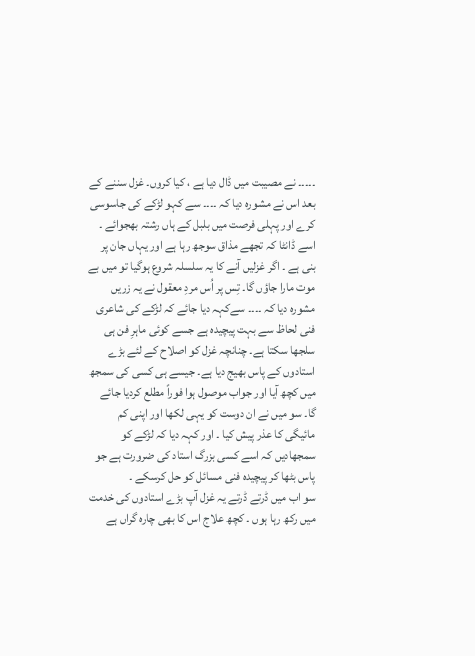۔۔۔۔۔ نے مصیبت میں ڈال دیا ہے ، کیا کروں۔ غزل سننے کے بعد اس نے مشورہ دیا کہ ۔۔۔۔ سے کہو لڑکے کی جاسوسی کرے اور پہلی فرصت میں بلبل کے ہاں رشتہ بھجوائے ۔ اسے ڈانٹا کہ تجھے مذاق سوجھ رہا ہے اور یہاں جان پر بنی ہے ۔ اگر غزلیں آنے کا یہ سلسلہ شروع ہوگیا تو میں بے موت مارا جاؤں گا۔ تِس پر اُس مردِ معقول نے یہ زریں مشورہ دیا کہ ۔۔۔۔ سےکہہ دیا جائے کہ لڑکے کی شاعری فنی لحاظ سے بہت پیچیدہ ہے جسے کوئی ماہرِ فن ہی سلجھا سکتا ہے۔ چنانچہ غزل کو اصلاح کے لئے بڑے استادوں کے پاس بھیج دیا ہے۔ جیسے ہی کسی کی سمجھ میں کچھ آیا اور جواب موصول ہوا فوراً مطلع کردیا جائے گا۔ سو میں نے ان دوست کو یہی لکھا اور اپنی کم مائیگی کا عذر پیش کیا ۔ اور کہہ دیا کہ لڑکے کو سمجھادیں کہ اسے کسی بزرگ استاد کی ضرورت ہے جو پاس بٹھا کر پیچیدہ فنی مسائل کو حل کرسکے ۔
سو اب میں ڈرتے ڈرتے یہ غزل آپ بڑے استادوں کی خدمت میں رکھ رہا ہوں ۔ کچھ علاج اس کا بھی چارہ گراں ہے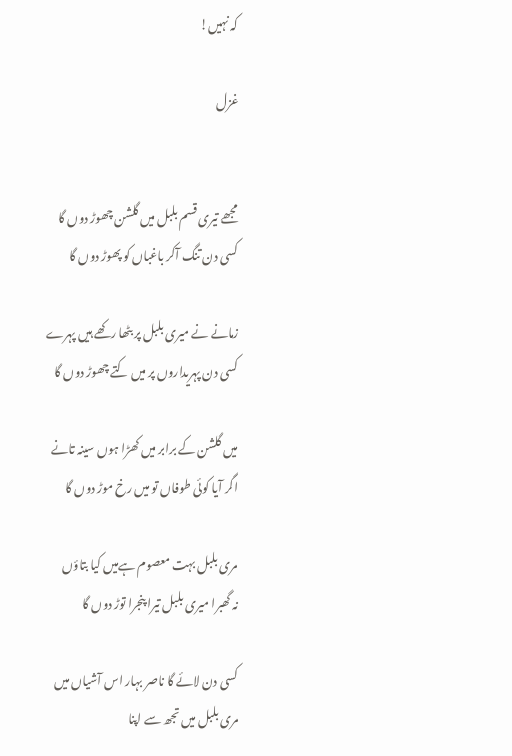کہ نہیں!

غزل


مجھے تیری قسم بلبل میں گلشن چھوڑ دوں گا
کسی دن تنگ آکر باغباں کو پھوڑ دوں گا

زمانے نے میری بلبل پر بٹھا رکھے ہیں پہرے
کسی دن پہریداروں پر میں کتے چھوڑ دوں گا

میں گلشن کے برابر میں کھڑا ہوں سینہ تانے
اگر آیا کوئی طوفاں تو میں رخ موڑ دوں گا

مری بلبل بہت معصوم ہےمیں کیا بتاؤں
نہ گھبرا میری بلبل تیرا پنجرا توڑ دوں گا

کسی دن لائے گا ناصر بہار اس آشیاں میں
مری بلبل میں تجھ سے اپنا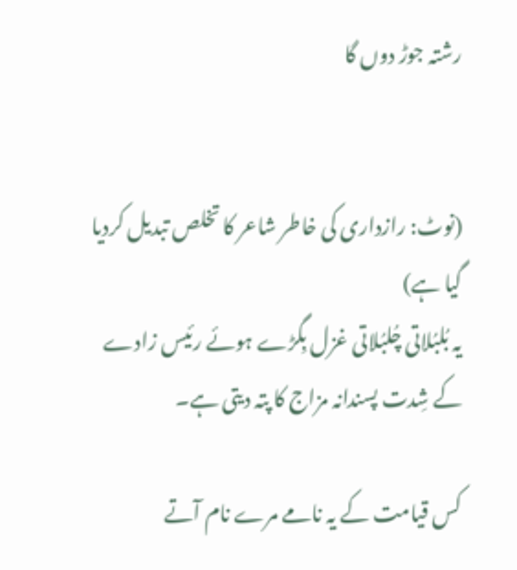رشتہ جوڑ دوں گا


(نوٹ: رازداری کی خاطر شاعر کا تخلص تبدیل کردیا گیا ہے)
یہ بُلبُلاتی چُلبُلاتی غزل بِگڑے ہوئے رئیس زادے کے شِدت پسندانہ مزاج کا پتہ دیتی ہے۔

کس قیامت کے یہ نامے مرے نام آتے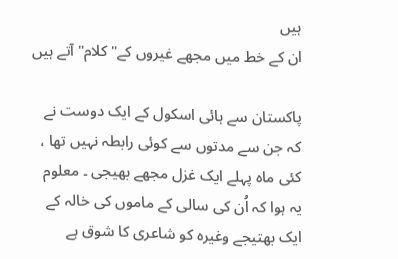ہیں
ان کے خط میں مجھے غیروں کے"کلام" آتے ہیں

پاکستان سے ہائی اسکول کے ایک دوست نے کہ جن سے مدتوں سے کوئی رابطہ نہیں تھا ، کئی ماہ پہلے ایک غزل مجھے بھیجی ۔ معلوم یہ ہوا کہ اُن کی سالی کے ماموں کی خالہ کے ایک بھتیجے وغیرہ کو شاعری کا شوق ہے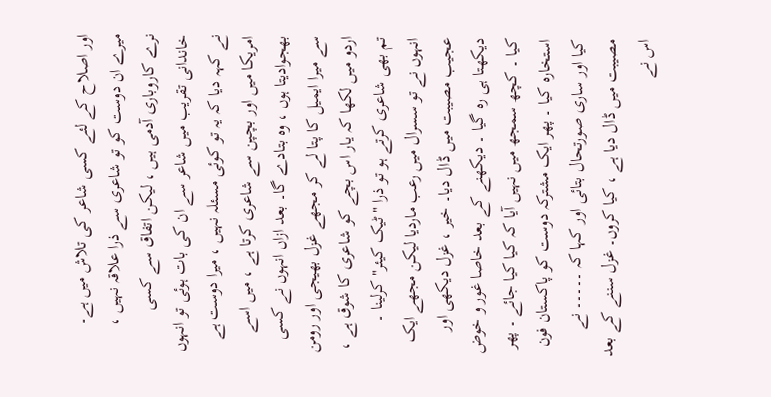اور اصلاح کے لئے کسی شاعر کی تلاش میں ہے۔ میرے ان دوست کو تو شاعری سے ذرا علاقہ نہیں ، نرے کاروباری آدمی ہیں ، لیکن اتفاق سے کسی خاندانی تقریب میں شاعر سے ان کی بات ہوئی تو انہوں نے کہہ دیا کہ یہ تو کوئی مسئلہ نہیں ، میرا دوست ہے امریکا میں اور بچپن سے شاعری کرتا ہے ، میں اسے بھجوادیتا ہوں ، وہ بتادے گا۔ بعد ازاں انہوں نے کسی سے میرا ایمیل کا پتا لے کر مجھے غزل بھیجی اور رومن اردو میں لکھا کہ یار اس بچے کو شاعری کا شوق ہے ، تم بھی شاعری کرتے ہو تو ذرا " ٹیک کیئر" کرلینا ۔
انہوں نے تو سسرال میں رعب ماردیا لیکن مجھے ایک عجیب مصیبت میں ڈال دیا۔ خیر ، غزل دیکھی اور دیکھتا ہی رہ گیا ۔ دیکھنے کے بعد خاصا غور و خوض کیا ۔ کچھ سمجھ میں نہیں آیا کہ کیا کیا جائے ۔ پھر استخارہ کیا ۔ پھر ایک مشترکہ دوست کو پاکستان فون کیا اور ساری صورتحال بتائی اور کہا کہ ۔۔۔۔۔ نے مصیبت میں ڈال دیا ہے ، کیا کروں۔ غزل سننے کے بعد اس نے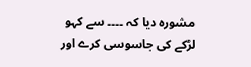مشورہ دیا کہ ۔۔۔۔ سے کہو لڑکے کی جاسوسی کرے اور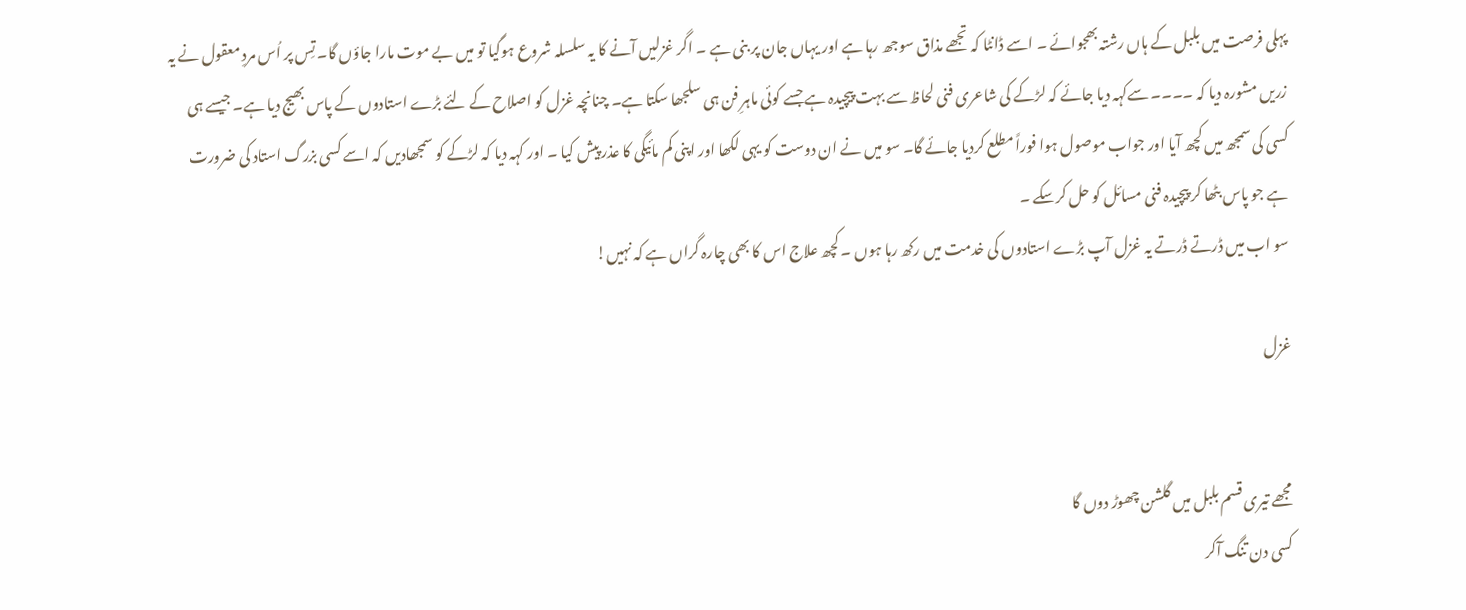پہلی فرصت میں بلبل کے ہاں رشتہ بھجوائے ۔ اسے ڈانٹا کہ تجھے مذاق سوجھ رہا ہے اور یہاں جان پر بنی ہے ۔ اگر غزلیں آنے کا یہ سلسلہ شروع ہوگیا تو میں بے موت مارا جاؤں گا۔ تِس پر اُس مردِ معقول نے یہ زریں مشورہ دیا کہ ۔۔۔۔ سےکہہ دیا جائے کہ لڑکے کی شاعری فنی لحاظ سے بہت پیچیدہ ہے جسے کوئی ماہرِ فن ہی سلجھا سکتا ہے۔ چنانچہ غزل کو اصلاح کے لئے بڑے استادوں کے پاس بھیج دیا ہے۔ جیسے ہی کسی کی سمجھ میں کچھ آیا اور جواب موصول ہوا فوراً مطلع کردیا جائے گا۔ سو میں نے ان دوست کو یہی لکھا اور اپنی کم مائیگی کا عذر پیش کیا ۔ اور کہہ دیا کہ لڑکے کو سمجھادیں کہ اسے کسی بزرگ استاد کی ضرورت ہے جو پاس بٹھا کر پیچیدہ فنی مسائل کو حل کرسکے ۔
سو اب میں ڈرتے ڈرتے یہ غزل آپ بڑے استادوں کی خدمت میں رکھ رہا ہوں ۔ کچھ علاج اس کا بھی چارہ گراں ہے کہ نہیں!

غزل


مجھے تیری قسم بلبل میں گلشن چھوڑ دوں گا
کسی دن تنگ آکر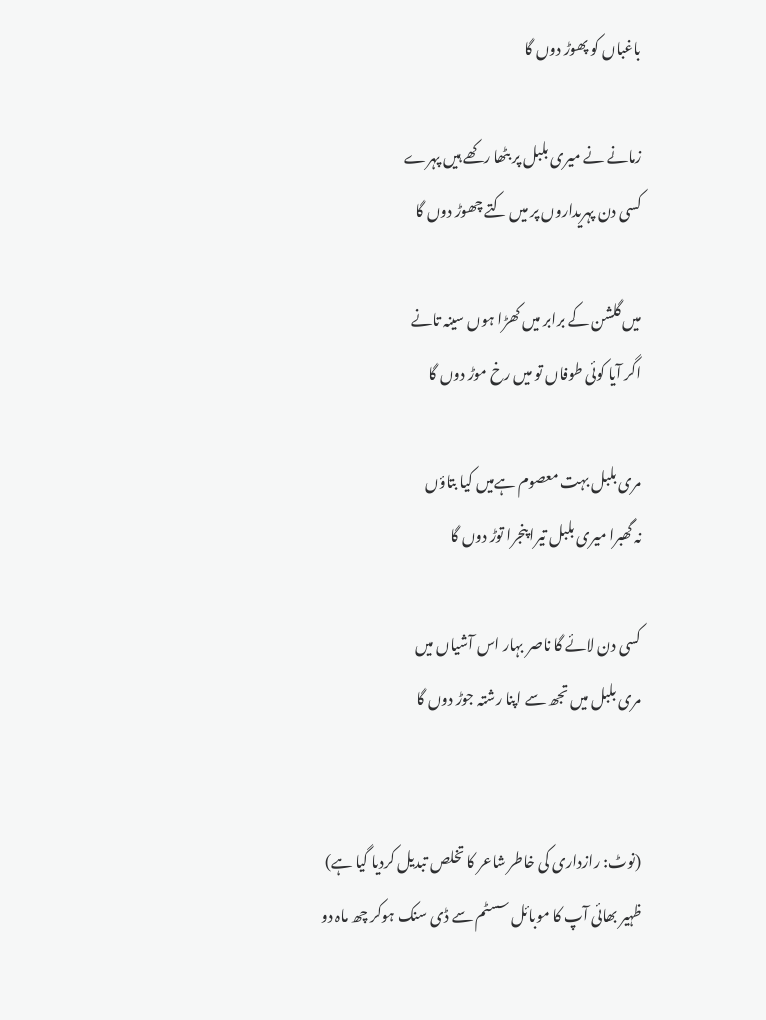باغباں کو پھوڑ دوں گا

زمانے نے میری بلبل پر بٹھا رکھے ہیں پہرے
کسی دن پہریداروں پر میں کتے چھوڑ دوں گا

میں گلشن کے برابر میں کھڑا ہوں سینہ تانے
اگر آیا کوئی طوفاں تو میں رخ موڑ دوں گا

مری بلبل بہت معصوم ہےمیں کیا بتاؤں
نہ گھبرا میری بلبل تیرا پنجرا توڑ دوں گا

کسی دن لائے گا ناصر بہار اس آشیاں میں
مری بلبل میں تجھ سے اپنا رشتہ جوڑ دوں گا


(نوٹ: رازداری کی خاطر شاعر کا تخلص تبدیل کردیا گیا ہے)
ظہیر بھائی آپ کا موبائل سسٹم سے ڈی سنک ہوکر چھ ماہ دو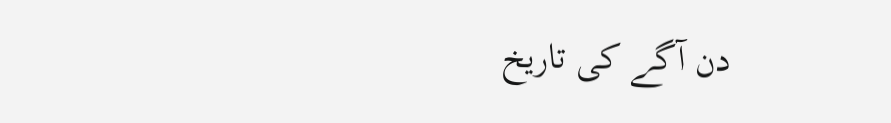دن آگے کی تاریخ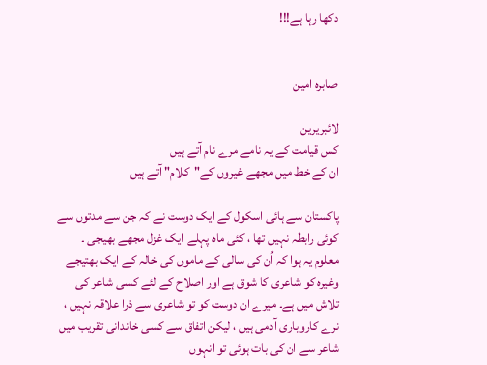دکھا رہا ہے!!!


صابرہ امین

لائبریرین
کس قیامت کے یہ نامے مرے نام آتے ہیں
ان کے خط میں مجھے غیروں کے"کلام" آتے ہیں

پاکستان سے ہائی اسکول کے ایک دوست نے کہ جن سے مدتوں سے کوئی رابطہ نہیں تھا ، کئی ماہ پہلے ایک غزل مجھے بھیجی ۔ معلوم یہ ہوا کہ اُن کی سالی کے ماموں کی خالہ کے ایک بھتیجے وغیرہ کو شاعری کا شوق ہے اور اصلاح کے لئے کسی شاعر کی تلاش میں ہے۔ میرے ان دوست کو تو شاعری سے ذرا علاقہ نہیں ، نرے کاروباری آدمی ہیں ، لیکن اتفاق سے کسی خاندانی تقریب میں شاعر سے ان کی بات ہوئی تو انہوں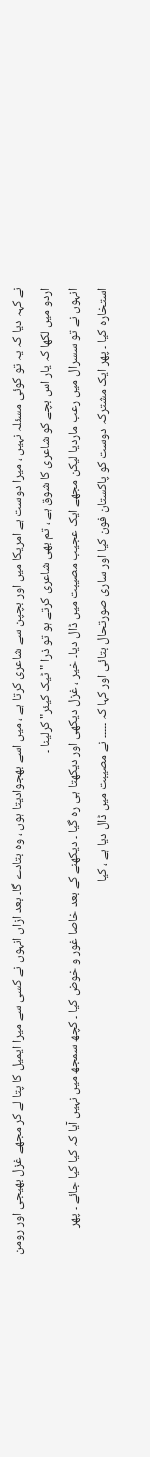نے کہہ دیا کہ یہ تو کوئی مسئلہ نہیں ، میرا دوست ہے امریکا میں اور بچپن سے شاعری کرتا ہے ، میں اسے بھجوادیتا ہوں ، وہ بتادے گا۔ بعد ازاں انہوں نے کسی سے میرا ایمیل کا پتا لے کر مجھے غزل بھیجی اور رومن اردو میں لکھا کہ یار اس بچے کو شاعری کا شوق ہے ، تم بھی شاعری کرتے ہو تو ذرا " ٹیک کیئر" کرلینا ۔
انہوں نے تو سسرال میں رعب ماردیا لیکن مجھے ایک عجیب مصیبت میں ڈال دیا۔ خیر ، غزل دیکھی اور دیکھتا ہی رہ گیا ۔ دیکھنے کے بعد خاصا غور و خوض کیا ۔ کچھ سمجھ میں نہیں آیا کہ کیا کیا جائے ۔ پھر استخارہ کیا ۔ پھر ایک مشترکہ دوست کو پاکستان فون کیا اور ساری صورتحال بتائی اور کہا کہ ۔۔۔۔۔ نے مصیبت میں ڈال دیا ہے ، کیا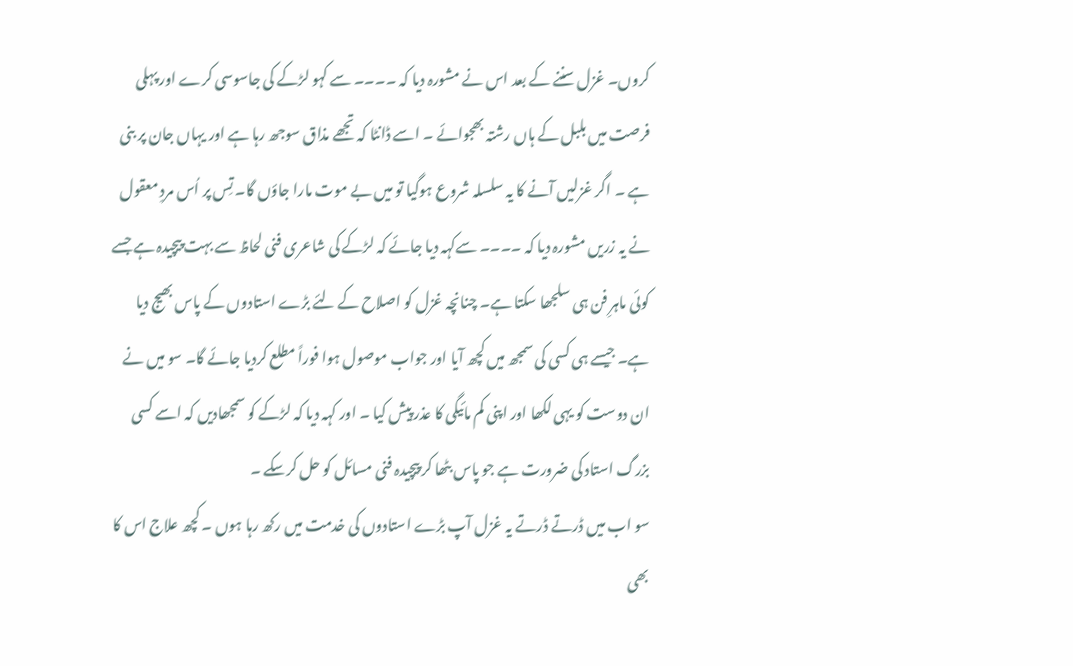کروں۔ غزل سننے کے بعد اس نے مشورہ دیا کہ ۔۔۔۔ سے کہو لڑکے کی جاسوسی کرے اور پہلی فرصت میں بلبل کے ہاں رشتہ بھجوائے ۔ اسے ڈانٹا کہ تجھے مذاق سوجھ رہا ہے اور یہاں جان پر بنی ہے ۔ اگر غزلیں آنے کا یہ سلسلہ شروع ہوگیا تو میں بے موت مارا جاؤں گا۔ تِس پر اُس مردِ معقول نے یہ زریں مشورہ دیا کہ ۔۔۔۔ سےکہہ دیا جائے کہ لڑکے کی شاعری فنی لحاظ سے بہت پیچیدہ ہے جسے کوئی ماہرِ فن ہی سلجھا سکتا ہے۔ چنانچہ غزل کو اصلاح کے لئے بڑے استادوں کے پاس بھیج دیا ہے۔ جیسے ہی کسی کی سمجھ میں کچھ آیا اور جواب موصول ہوا فوراً مطلع کردیا جائے گا۔ سو میں نے ان دوست کو یہی لکھا اور اپنی کم مائیگی کا عذر پیش کیا ۔ اور کہہ دیا کہ لڑکے کو سمجھادیں کہ اسے کسی بزرگ استاد کی ضرورت ہے جو پاس بٹھا کر پیچیدہ فنی مسائل کو حل کرسکے ۔
سو اب میں ڈرتے ڈرتے یہ غزل آپ بڑے استادوں کی خدمت میں رکھ رہا ہوں ۔ کچھ علاج اس کا بھی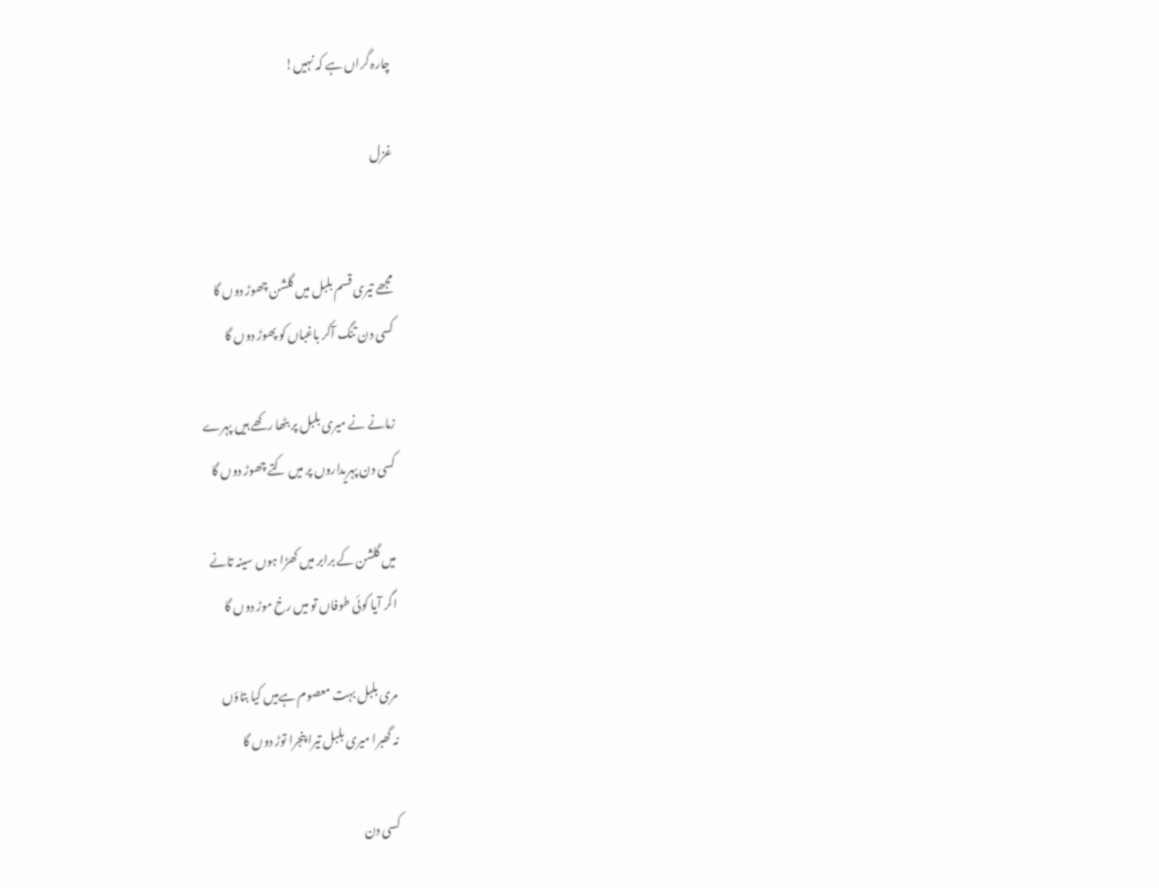چارہ گراں ہے کہ نہیں!

غزل


مجھے تیری قسم بلبل میں گلشن چھوڑ دوں گا
کسی دن تنگ آکر باغباں کو پھوڑ دوں گا

زمانے نے میری بلبل پر بٹھا رکھے ہیں پہرے
کسی دن پہریداروں پر میں کتے چھوڑ دوں گا

میں گلشن کے برابر میں کھڑا ہوں سینہ تانے
اگر آیا کوئی طوفاں تو میں رخ موڑ دوں گا

مری بلبل بہت معصوم ہےمیں کیا بتاؤں
نہ گھبرا میری بلبل تیرا پنجرا توڑ دوں گا

کسی دن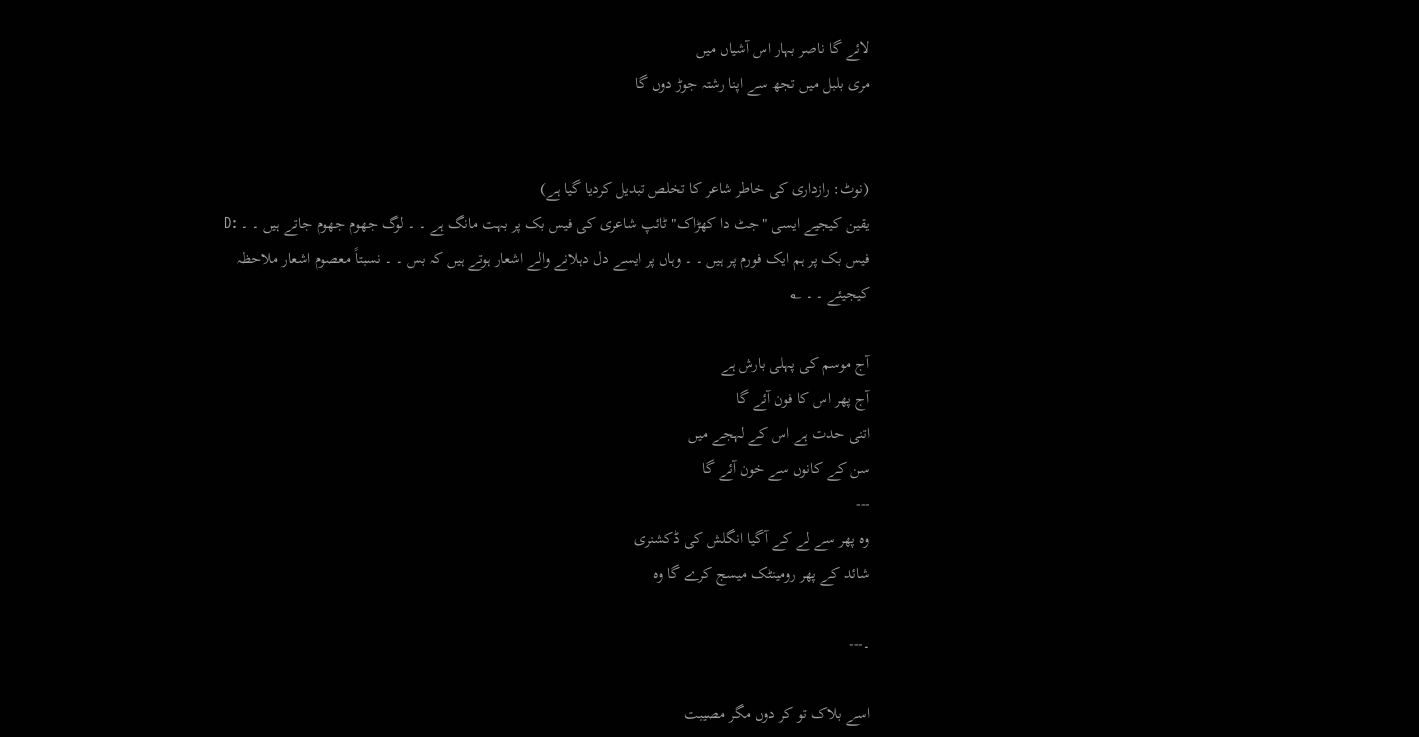لائے گا ناصر بہار اس آشیاں میں
مری بلبل میں تجھ سے اپنا رشتہ جوڑ دوں گا


(نوٹ: رازداری کی خاطر شاعر کا تخلص تبدیل کردیا گیا ہے)
یقین کیجیے ایسی "جٹ دا کھڑاک" ٹائپ شاعری کی فیس بک پر بہت مانگ ہے ۔ ۔ لوگ جھوم جھوم جاتے ہیں ۔ ۔ :D
فیس بک پر ہم ایک فورم پر ہیں ۔ ۔ وہاں پر ایسے دل دہلانے والے اشعار ہوتے ہیں کہ بس ۔ ۔ نسبتاً معصوم اشعار ملاحظہ کیجیئے ۔ ۔ ؂

آج موسم کی پہلی بارش ہے
آج پھر اس کا فون آئے گا
اتنی حدت ہے اس کے لہجے میں
سن کے کانوں سے خون آئے گا
---
وہ پھر سے لے کے آگیا انگلش کی ڈکشنری
شائد کے پھر رومینٹک میسج کرے گا وہ

۔---

اسے بلاک تو کر دوں مگر مصیبت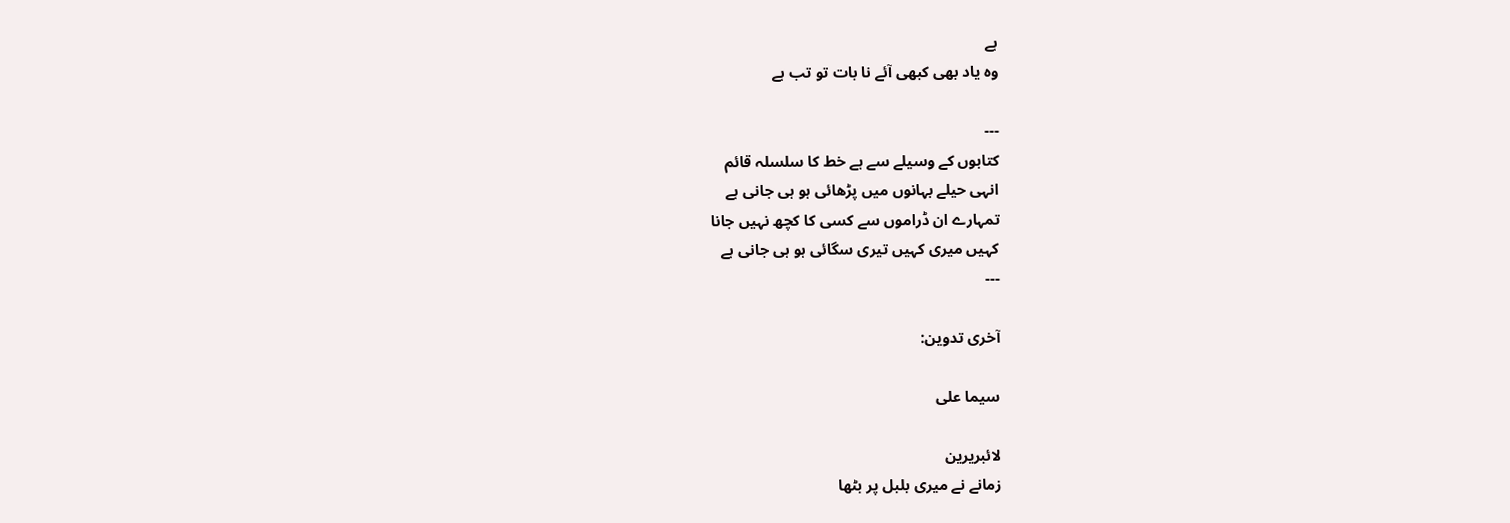ہے
وہ یاد بھی کبھی آئے نا بات تو تب ہے

---
کتابوں کے وسیلے سے ہے خط کا سلسلہ قائم
انہی حیلے بہانوں میں پڑھائی ہو ہی جانی ہے
تمہارے ان ڈراموں سے کسی کا کچھ نہیں جانا
کہیں میری کہیں تیری سگائی ہو ہی جانی ہے
---

آخری تدوین:

سیما علی

لائبریرین
زمانے نے میری بلبل پر بٹھا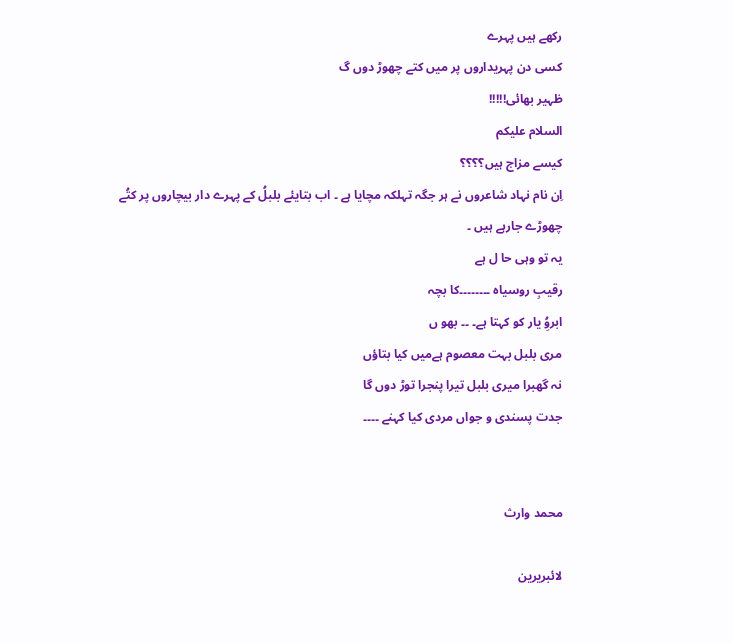رکھے ہیں پہرے
کسی دن پہریداروں پر میں کتے چھوڑ دوں گ
ظہیر بھائی!!!!!
السلام علیکم
کیسے مزاج ہیں؟؟؟؟
اِن نام نہاد شاعروں نے ہر جگہ تہلکہ مچایا ہے ۔ اب بتایئے بلبلُ کے پہرے دار بیچاروں پر کتُے چھوڑے جارہے ہیں ۔
یہ تو وہی حا ل ہے
رقیبِ روسیاہ ۔۔۔۔۔۔۔۔کا بچہ
ابروُِ یار کو کہتا ہے۔ ۔۔ بھو ں
مری بلبل بہت معصوم ہےمیں کیا بتاؤں
نہ گھبرا میری بلبل تیرا پنجرا توڑ دوں گا
جدت پسندی و جواں مردی کیا کہنے ۔۔۔۔


محمد وارث

لائبریرین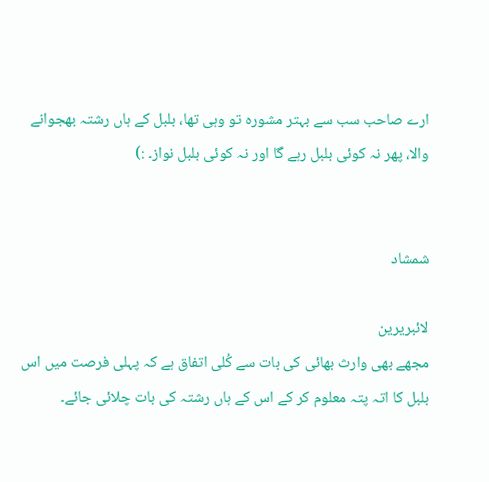ارے صاحب سب سے بہتر مشورہ تو وہی تھا، بلبل کے ہاں رشتہ بھجوانے والا، پھر نہ کوئی بلبل رہے گا اور نہ کوئی بلبل نواز۔ :)


شمشاد

لائبریرین
مجھے بھی وارث بھائی کی بات سے کُلی اتفاق ہے کہ پہلی فرصت میں اس بلبل کا اتہ پتہ معلوم کر کے اس کے ہاں رشتہ کی بات چلائی جائے۔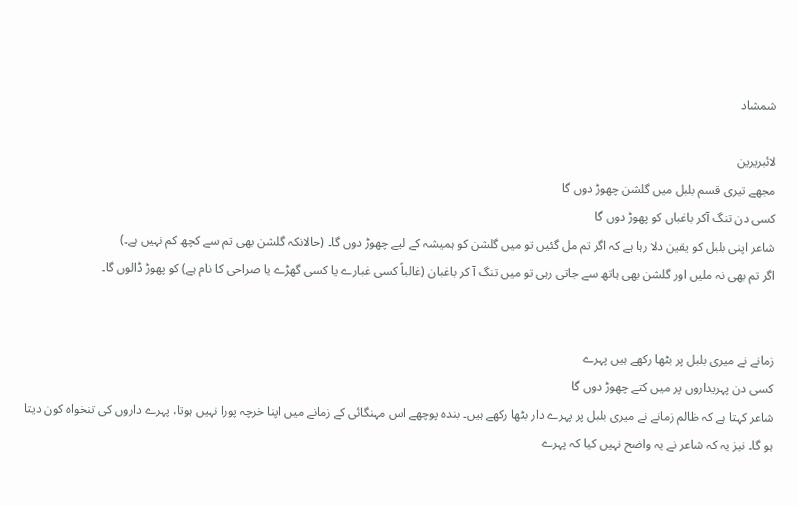شمشاد

لائبریرین
مجھے تیری قسم بلبل میں گلشن چھوڑ دوں گا
کسی دن تنگ آکر باغباں کو پھوڑ دوں گا
شاعر اپنی بلبل کو یقین دلا رہا ہے کہ اگر تم مل گئیں تو میں گلشن کو ہمیشہ کے لیے چھوڑ دوں گا۔ (حالانکہ گلشن بھی تم سے کچھ کم نہیں ہے۔)
اگر تم بھی نہ ملیں اور گلشن بھی ہاتھ سے جاتی رہی تو میں تنگ آ کر باغبان (غالباً کسی غبارے یا کسی گھڑے یا صراحی کا نام ہے) کو پھوڑ ڈالوں گا۔


زمانے نے میری بلبل پر بٹھا رکھے ہیں پہرے
کسی دن پہریداروں پر میں کتے چھوڑ دوں گا
شاعر کہتا ہے کہ ظالم زمانے نے میری بلبل پر پہرے دار بٹھا رکھے ہیں۔ بندہ پوچھے اس مہنگائی کے زمانے میں اپنا خرچہ پورا نہیں ہوتا، پہرے داروں کی تنخواہ کون دیتا ہو گا۔ نیز یہ کہ شاعر نے یہ واضح نہیں کیا کہ پہرے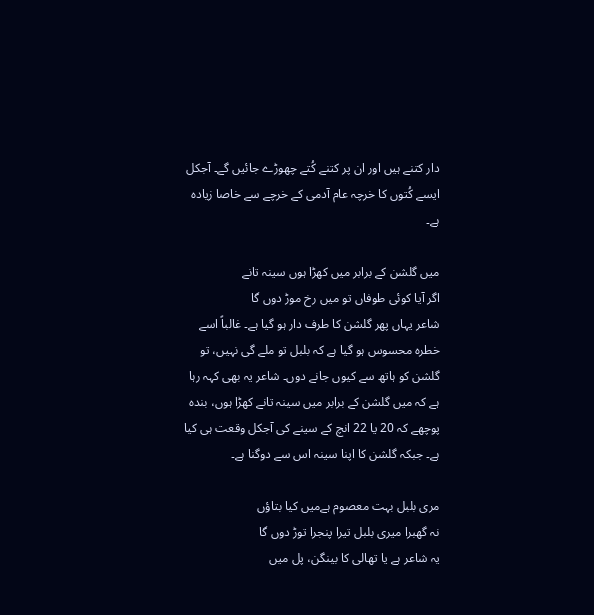دار کتنے ہیں اور ان پر کتنے کُتے چھوڑے جائیں گے۔ آجکل ایسے کُتوں کا خرچہ عام آدمی کے خرچے سے خاصا زیادہ ہے۔

میں گلشن کے برابر میں کھڑا ہوں سینہ تانے
اگر آیا کوئی طوفاں تو میں رخ موڑ دوں گا
شاعر یہاں پھر گلشن کا طرف دار ہو گیا ہے۔ غالباً اسے خطرہ محسوس ہو گیا ہے کہ بلبل تو ملے گی نہیں، تو گلشن کو ہاتھ سے کیوں جانے دوں۔ شاعر یہ بھی کہہ رہا ہے کہ میں گلشن کے برابر میں سینہ تانے کھڑا ہوں، بندہ پوچھے کہ 20 یا 22 انچ کے سینے کی آجکل وقعت ہی کیا ہے۔ جبکہ گلشن کا اپنا سینہ اس سے دوگنا ہے۔

مری بلبل بہت معصوم ہےمیں کیا بتاؤں
نہ گھبرا میری بلبل تیرا پنجرا توڑ دوں گا
یہ شاعر ہے یا تھالی کا بینگن، پل میں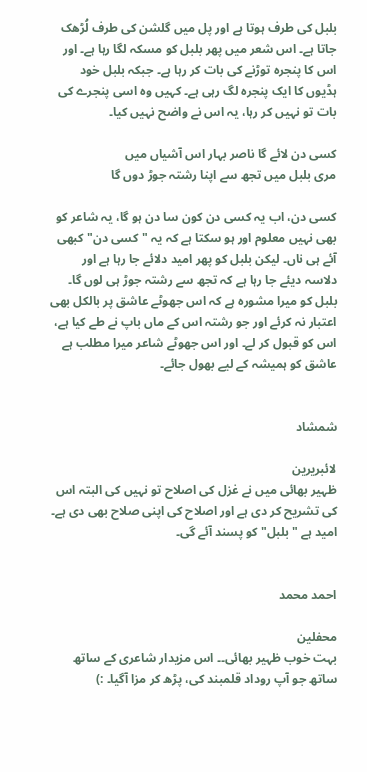بلبل کی طرف ہوتا ہے اور پل میں گلشن کی طرف لُڑھک جاتا ہے۔ اس شعر میں پھر بلبل کو مسکہ لگا رہا ہے۔ اور اس کا پنجرہ توڑنے کی بات کر رہا ہے۔ جبکہ بلبل خود ہڈیوں کا ایک پنجرہ لگ رہی ہے۔ کہیں وہ اسی پنجرے کی بات تو نہیں کر رہا، یہ اس نے واضح نہیں کیا۔

کسی دن لائے گا ناصر بہار اس آشیاں میں
مری بلبل میں تجھ سے اپنا رشتہ جوڑ دوں گا

کسی دن، اب یہ کسی دن کون سا دن ہو گا، یہ شاعر کو بھی نہیں معلوم اور ہو سکتا ہے کہ یہ "کسی دن" کبھی آئے ہی ناں۔ لیکن بلبل کو پھر امید دلائے جا رہا ہے اور دلاسہ دیئے جا رہا ہے کہ تجھ سے رشتہ جوڑ ہی لوں گا۔
بلبل کو میرا مشورہ ہے کہ اس جھوٹے عاشق پر بالکل بھی اعتبار نہ کرئے اور جو رشتہ اس کے ماں باپ نے طے کیا ہے، اس کو قبول کر لے۔ اور اس جھوٹے شاعر میرا مطلب ہے عاشق کو ہمیشہ کے لیے بھول جائے۔


شمشاد

لائبریرین
ظہیر بھائی میں نے غزل کی اصلاح تو نہیں کی البتہ اس کی تشریح کر دی ہے اور اصلاح کی اپنی صلاح بھی دی ہے۔ امید ہے "بلبل" کو پسند آئے گی۔


احمد محمد

محفلین
بہت خوب ظہیر بھائی۔۔ اس مزیدار شاعری کے ساتھ ساتھ جو آپ روداد قلمبند کی، پڑھ کر مزا آگیا۔ :)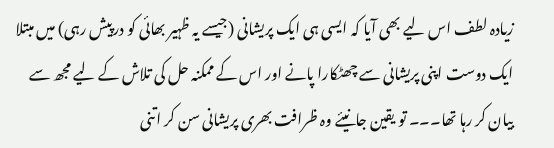زیادہ لطف اس لیے بھی آیا کہ ایسی ہی ایک پریشانی (جیسے یہ ظہیر بھائی کو درپیش رہی) میں مبتلا ایک دوست اپنی پریشانی سے چھٹکارا پانے اور اس کے ممکنہ حل کی تلاش کے لیے مجھ سے بیان کر رہا تھا۔۔۔ تو یقین جانیئے وہ ظرافت بھری پریشانی سن کر اتنی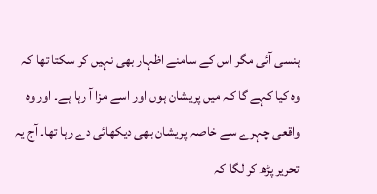ہنسی آئی مگر اس کے سامنے اظہار بھی نہیں کر سکتا تھا کہ وہ کیا کہے گا کہ میں پریشان ہوں اور اسے مزا آ رہا ہے۔ اور وہ واقعی چہرے سے خاصہ پریشان بھی دیکھائی دے رہا تھا۔ آج یہ تحریر پڑھ کر لگا کہ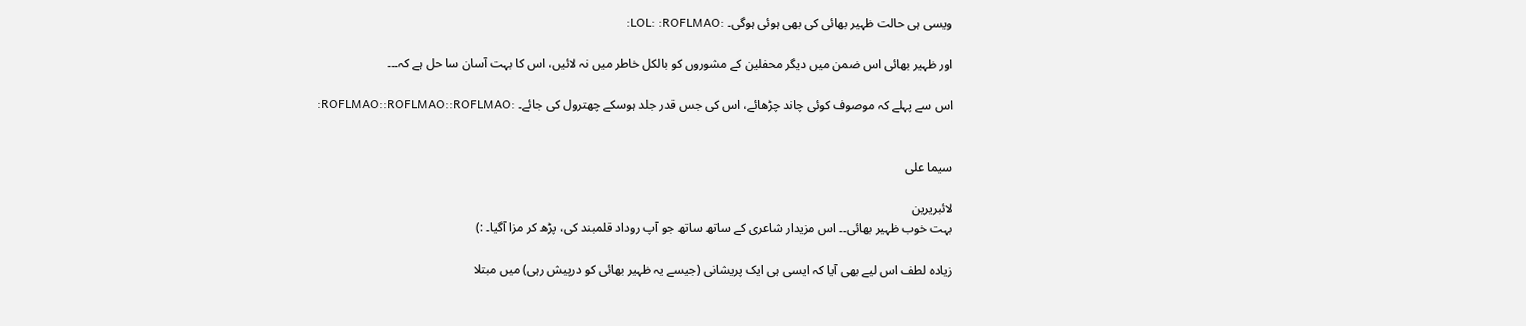ویسی ہی حالت ظہیر بھائی کی بھی ہوئی ہوگی۔ :LOL: :ROFLMAO:

اور ظہیر بھائی اس ضمن میں دیگر محفلین کے مشوروں کو بالکل خاطر میں نہ لائیں، اس کا بہت آسان سا حل ہے کہ۔۔۔

اس سے پہلے کہ موصوف کوئی چاند چڑھائے، اس کی جس قدر جلد ہوسکے چھترول کی جائے۔ :ROFLMAO::ROFLMAO::ROFLMAO:


سیما علی

لائبریرین
بہت خوب ظہیر بھائی۔۔ اس مزیدار شاعری کے ساتھ ساتھ جو آپ روداد قلمبند کی، پڑھ کر مزا آگیا۔ :)

زیادہ لطف اس لیے بھی آیا کہ ایسی ہی ایک پریشانی (جیسے یہ ظہیر بھائی کو درپیش رہی) میں مبتلا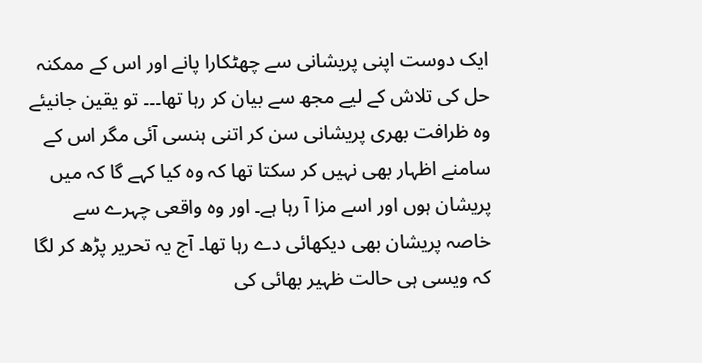ایک دوست اپنی پریشانی سے چھٹکارا پانے اور اس کے ممکنہ حل کی تلاش کے لیے مجھ سے بیان کر رہا تھا۔۔۔ تو یقین جانیئے وہ ظرافت بھری پریشانی سن کر اتنی ہنسی آئی مگر اس کے سامنے اظہار بھی نہیں کر سکتا تھا کہ وہ کیا کہے گا کہ میں پریشان ہوں اور اسے مزا آ رہا ہے۔ اور وہ واقعی چہرے سے خاصہ پریشان بھی دیکھائی دے رہا تھا۔ آج یہ تحریر پڑھ کر لگا کہ ویسی ہی حالت ظہیر بھائی کی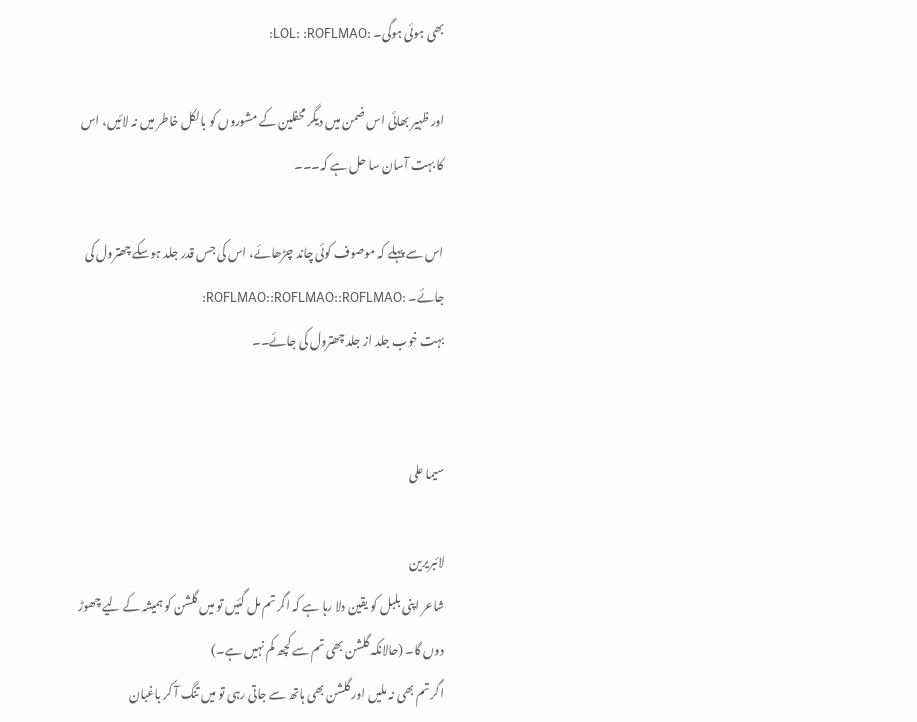بھی ہوئی ہوگی۔ :LOL: :ROFLMAO:

اور ظہیر بھائی اس ضمن میں دیگر محفلین کے مشوروں کو بالکل خاطر میں نہ لائیں، اس کا بہت آسان سا حل ہے کہ۔۔۔

اس سے پہلے کہ موصوف کوئی چاند چڑھائے، اس کی جس قدر جلد ہوسکے چھترول کی جائے۔ :ROFLMAO::ROFLMAO::ROFLMAO:
بہت خوب جلد از جلد چھترول کی جائے۔۔


سیما علی

لائبریرین
شاعر اپنی بلبل کو یقین دلا رہا ہے کہ اگر تم مل گئیں تو میں گلشن کو ہمیشہ کے لیے چھوڑ دوں گا۔ (حالانکہ گلشن بھی تم سے کچھ کم نہیں ہے۔)
اگر تم بھی نہ ملیں اور گلشن بھی ہاتھ سے جاتی رہی تو میں تنگ آ کر باغبان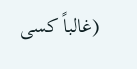(غالباً کسی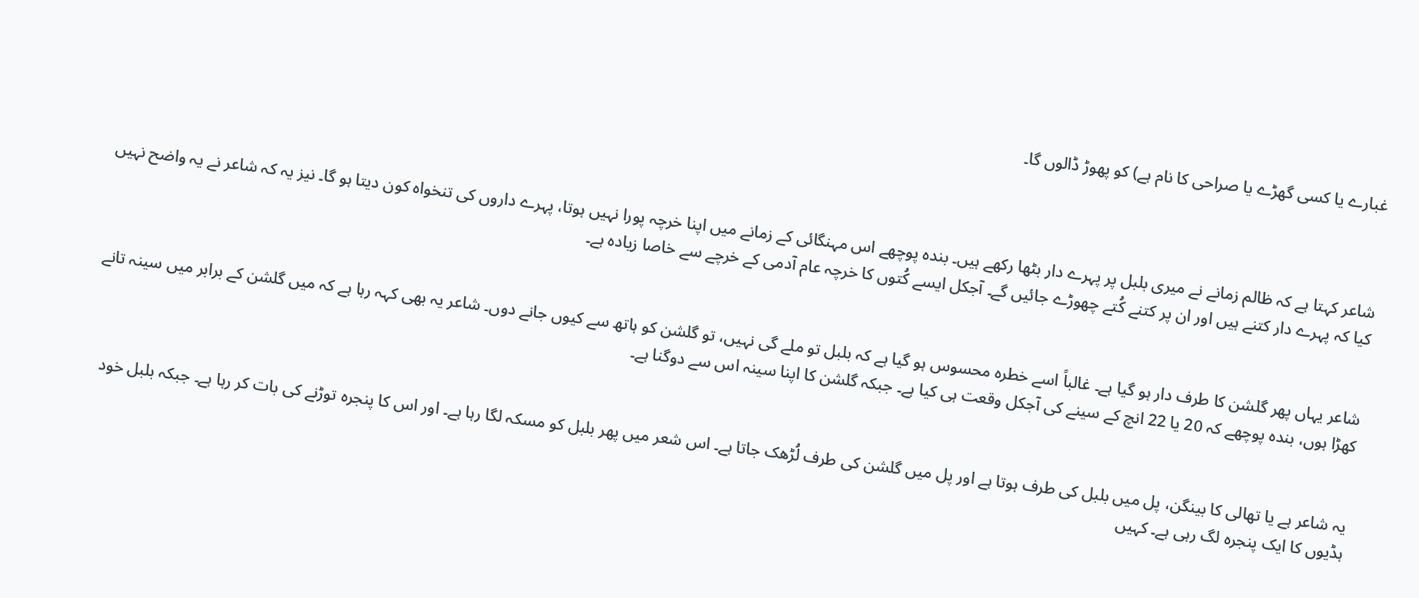غبارے یا کسی گھڑے یا صراحی کا نام ہے) کو پھوڑ ڈالوں گا۔



شاعر کہتا ہے کہ ظالم زمانے نے میری بلبل پر پہرے دار بٹھا رکھے ہیں۔ بندہ پوچھے اس مہنگائی کے زمانے میں اپنا خرچہ پورا نہیں ہوتا، پہرے داروں کی تنخواہ کون دیتا ہو گا۔ نیز یہ کہ شاعر نے یہ واضح نہیں کیا کہ پہرے دار کتنے ہیں اور ان پر کتنے کُتے چھوڑے جائیں گے۔ آجکل ایسے کُتوں کا خرچہ عام آدمی کے خرچے سے خاصا زیادہ ہے۔


شاعر یہاں پھر گلشن کا طرف دار ہو گیا ہے۔ غالباً اسے خطرہ محسوس ہو گیا ہے کہ بلبل تو ملے گی نہیں، تو گلشن کو ہاتھ سے کیوں جانے دوں۔ شاعر یہ بھی کہہ رہا ہے کہ میں گلشن کے برابر میں سینہ تانے کھڑا ہوں، بندہ پوچھے کہ 20 یا 22 انچ کے سینے کی آجکل وقعت ہی کیا ہے۔ جبکہ گلشن کا اپنا سینہ اس سے دوگنا ہے۔


یہ شاعر ہے یا تھالی کا بینگن، پل میں بلبل کی طرف ہوتا ہے اور پل میں گلشن کی طرف لُڑھک جاتا ہے۔ اس شعر میں پھر بلبل کو مسکہ لگا رہا ہے۔ اور اس کا پنجرہ توڑنے کی بات کر رہا ہے۔ جبکہ بلبل خود ہڈیوں کا ایک پنجرہ لگ رہی ہے۔ کہیں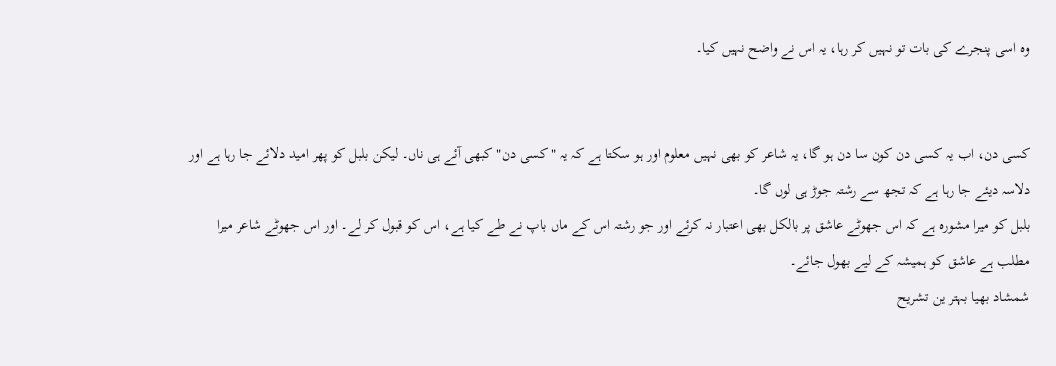وہ اسی پنجرے کی بات تو نہیں کر رہا، یہ اس نے واضح نہیں کیا۔


کسی دن، اب یہ کسی دن کون سا دن ہو گا، یہ شاعر کو بھی نہیں معلوم اور ہو سکتا ہے کہ یہ "کسی دن" کبھی آئے ہی ناں۔ لیکن بلبل کو پھر امید دلائے جا رہا ہے اور دلاسہ دیئے جا رہا ہے کہ تجھ سے رشتہ جوڑ ہی لوں گا۔
بلبل کو میرا مشورہ ہے کہ اس جھوٹے عاشق پر بالکل بھی اعتبار نہ کرئے اور جو رشتہ اس کے ماں باپ نے طے کیا ہے، اس کو قبول کر لے۔ اور اس جھوٹے شاعر میرا مطلب ہے عاشق کو ہمیشہ کے لیے بھول جائے۔
شمشاد بھیا بہتر ین تشریح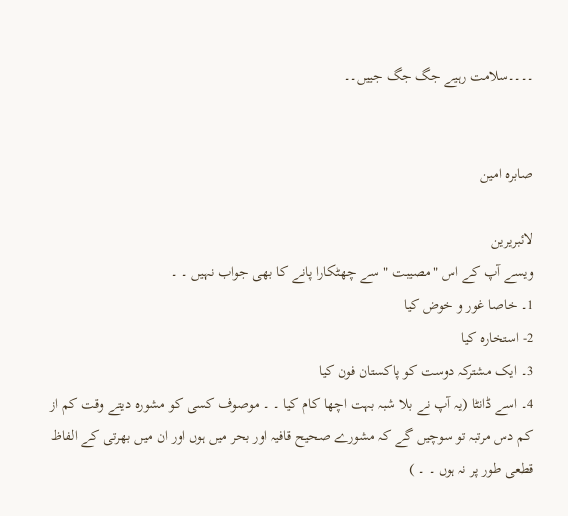۔۔۔۔سلامت رہیے جگ جگ جییں۔۔


صابرہ امین

لائبریرین
ویسے آپ کے اس "مصیبت " سے چھٹکارا پانے کا بھی جواب نہیں ۔ ۔
1۔ خاصا غور و خوض کیا
2- استخارہ کیا
3۔ ایک مشترکہ دوست کو پاکستان فون کیا
4۔ اسے ڈانٹا (یہ آپ نے بلا شبہ بہت اچھا کام کیا ۔ ۔ موصوف کسی کو مشورہ دیتے وقت کم از کم دس مرتبہ تو سوچیں گے کہ مشورے صحیح قافیہ اور بحر میں ہوں اور ان میں بھرتی کے الفاظ قطعی طور پر نہ ہوں ۔ ۔ )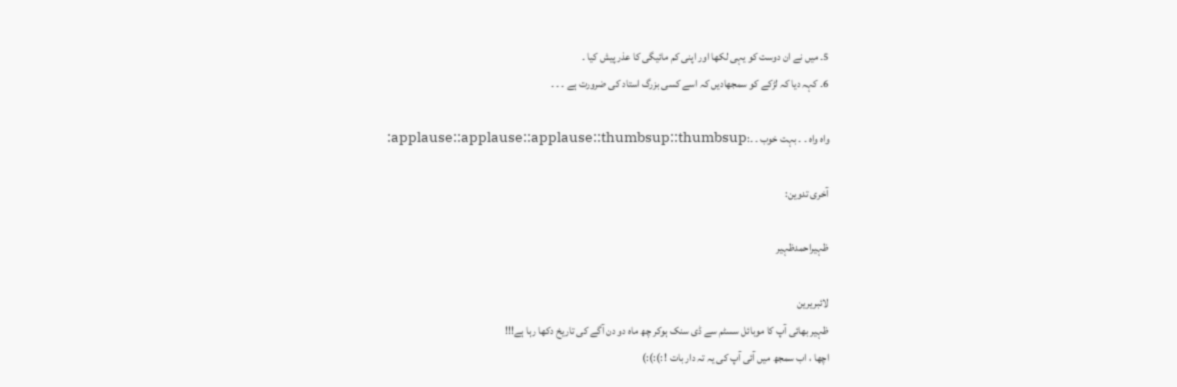5۔ میں نے ان دوست کو یہی لکھا اور اپنی کم مائیگی کا عذر پیش کیا ۔
6۔ کہہ دیا کہ لڑکے کو سمجھادیں کہ اسے کسی بزرگ استاد کی ضرورت ہے ۔ ۔ ۔

واہ واہ ۔ ۔ بہت خوب ۔ ۔:applause::applause::applause::thumbsup::thumbsup:

آخری تدوین:

ظہیراحمدظہیر

لائبریرین
ظہیر بھائی آپ کا موبائل سسٹم سے ڈی سنک ہوکر چھ ماہ دو دن آگے کی تاریخ دکھا رہا ہے!!!
اچھا ، اب سمجھ میں آئی آپ کی یہ تہ دار بات ! :):):)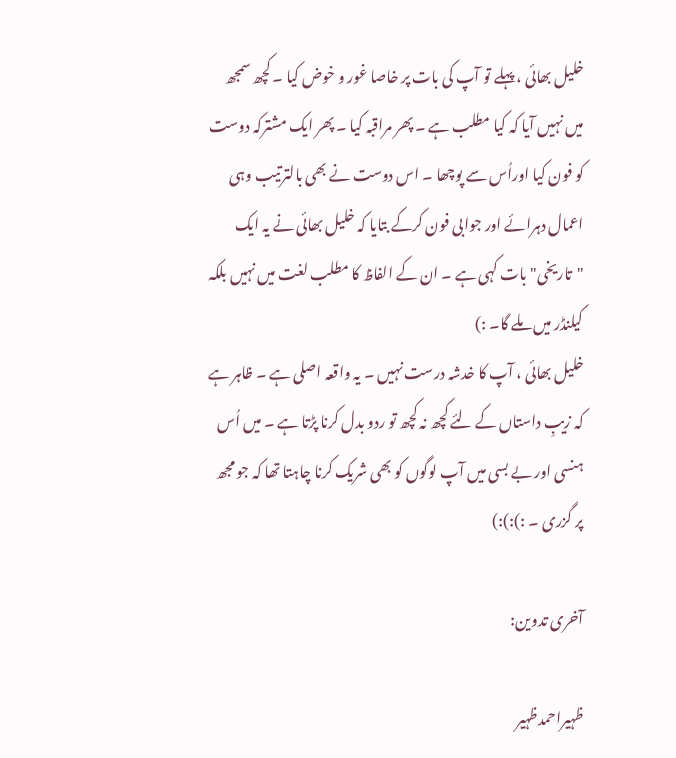خلیل بھائی ، پہلے تو آپ کی بات پر خاصا غور و خوض کیا ۔ کچھ سمجھ میں نہیں آیا کہ کیا مطلب ہے ۔ پھر مراقبہ کیا ۔ پھر ایک مشترکہ دوست کو فون کیا اوراُس سے پوچھا ۔ اس دوست نے بھی بالترتیب وہی اعمال دہرائے اور جوابی فون کرکے بتایا کہ خلیل بھائی نے یہ ایک "تاریخی" بات کہی ہے ۔ ان کے الفاظ کا مطلب لغت میں نہیں بلکہ کیلنڈر میں ملے گا۔ :)
خلیل بھائی ، آپ کا خدشہ درست نہیں ۔ یہ واقعہ اصلی ہے ۔ ظاہر ہے کہ زیبِ داستاں کے لئے کچھ نہ کچھ تو ردو بدل کرنا پڑتا ہے ۔ میں اُس ہنسی اور بے بسی میں آپ لوگوں کو بھی شریک کرنا چاہتا تھا کہ جو مجھ پر گزری ۔ :):):)

آخری تدوین:

ظہیراحمدظہیر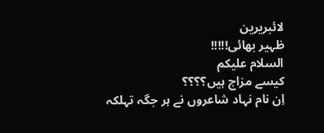لائبریرین
ظہیر بھائی!!!!!
السلام علیکم
کیسے مزاج ہیں؟؟؟؟
اِن نام نہاد شاعروں نے ہر جگہ تہلکہ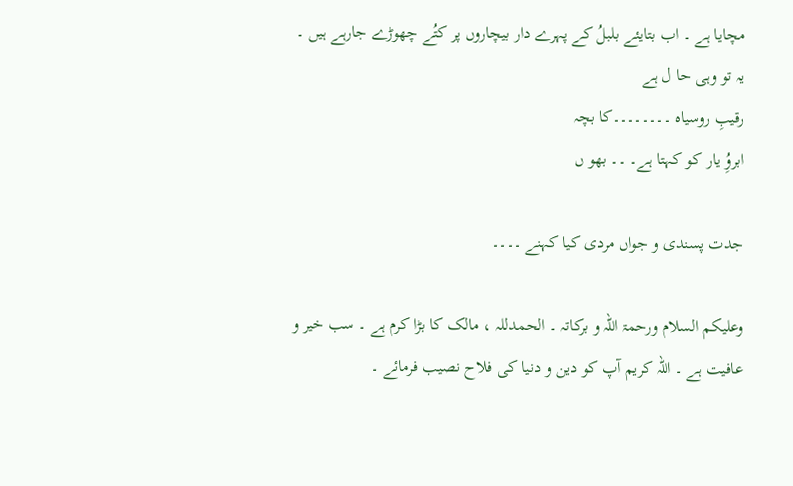مچایا ہے ۔ اب بتایئے بلبلُ کے پہرے دار بیچاروں پر کتُے چھوڑے جارہے ہیں ۔
یہ تو وہی حا ل ہے
رقیبِ روسیاہ ۔۔۔۔۔۔۔۔کا بچہ
ابروُِ یار کو کہتا ہے۔ ۔۔ بھو ں

جدت پسندی و جواں مردی کیا کہنے ۔۔۔۔

وعلیکم السلام ورحمۃ اللہ و برکاتہ ۔ الحمدللہ ، مالک کا بڑا کرم ہے ۔ سب خیر و عافیت ہے ۔ اللہ کریم آپ کو دین و دنیا کی فلاح نصیب فرمائے ۔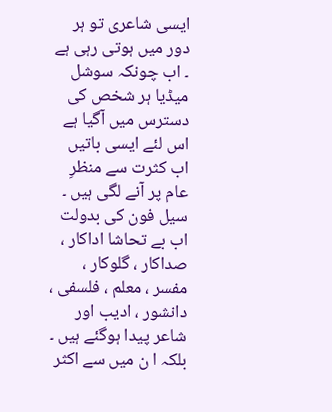ایسی شاعری تو ہر دور میں ہوتی رہی ہے ۔ اب چونکہ سوشل میڈیا ہر شخص کی دسترس میں آگیا ہے اس لئے ایسی باتیں اب کثرت سے منظرِ عام پر آنے لگی ہیں ۔ سیل فون کی بدولت اب بے تحاشا اداکار ، صداکار ، گلوکار ، مفسر ، معلم ، فلسفی ، دانشور ، ادیب اور شاعر پیدا ہوگئے ہیں ۔ بلکہ ا ن میں سے اکثر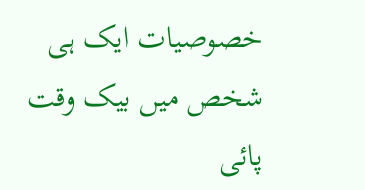خصوصیات ایک ہی شخص میں بیک وقت پائی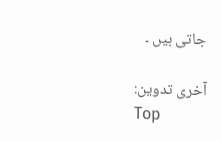جاتی ہیں ۔

آخری تدوین:
Top